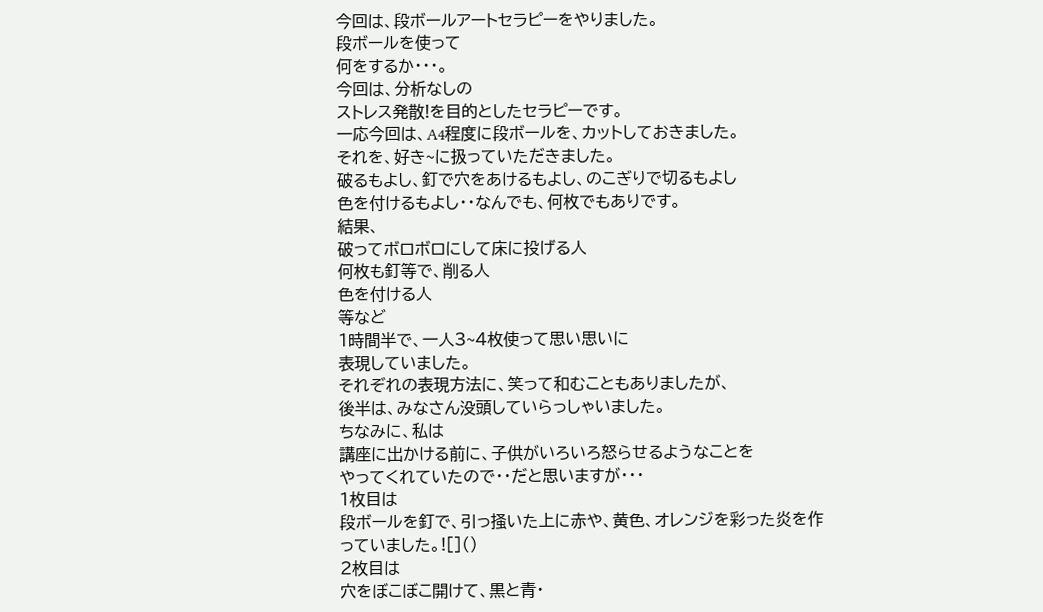今回は、段ボールアートセラピーをやりました。
段ボールを使って
何をするか・・・。
今回は、分析なしの
ストレス発散!を目的としたセラピーです。
一応今回は、A4程度に段ボールを、カットしておきました。
それを、好き~に扱っていただきました。
破るもよし、釘で穴をあけるもよし、のこぎりで切るもよし
色を付けるもよし・・なんでも、何枚でもありです。
結果、
破ってボロボロにして床に投げる人
何枚も釘等で、削る人
色を付ける人
等など
1時間半で、一人3~4枚使って思い思いに
表現していました。
それぞれの表現方法に、笑って和むこともありましたが、
後半は、みなさん没頭していらっしゃいました。
ちなみに、私は
講座に出かける前に、子供がいろいろ怒らせるようなことを
やってくれていたので・・だと思いますが・・・
1枚目は
段ボールを釘で、引っ掻いた上に赤や、黄色、オレンジを彩った炎を作っていました。![]()
2枚目は
穴をぼこぼこ開けて、黒と青・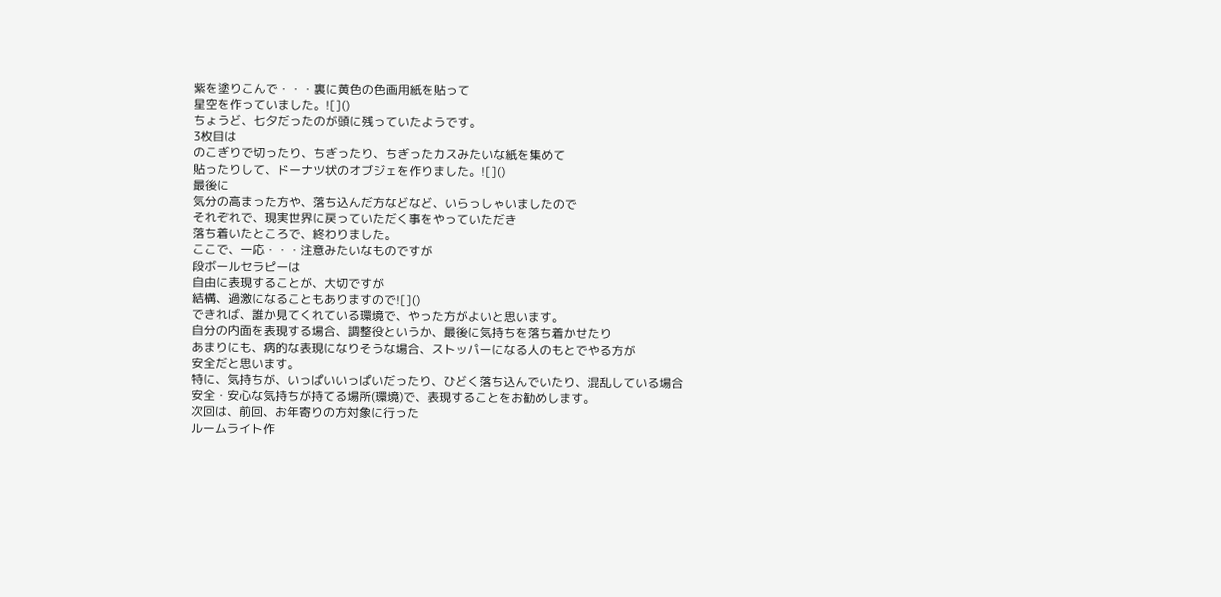紫を塗りこんで・・・裏に黄色の色画用紙を貼って
星空を作っていました。![]()
ちょうど、七夕だったのが頭に残っていたようです。
3枚目は
のこぎりで切ったり、ちぎったり、ちぎったカスみたいな紙を集めて
貼ったりして、ドーナツ状のオブジェを作りました。![]()
最後に
気分の高まった方や、落ち込んだ方などなど、いらっしゃいましたので
それぞれで、現実世界に戻っていただく事をやっていただき
落ち着いたところで、終わりました。
ここで、一応・・・注意みたいなものですが
段ボールセラピーは
自由に表現することが、大切ですが
結構、過激になることもありますので![]()
できれば、誰か見てくれている環境で、やった方がよいと思います。
自分の内面を表現する場合、調整役というか、最後に気持ちを落ち着かせたり
あまりにも、病的な表現になりそうな場合、ストッパーになる人のもとでやる方が
安全だと思います。
特に、気持ちが、いっぱいいっぱいだったり、ひどく落ち込んでいたり、混乱している場合
安全・安心な気持ちが持てる場所(環境)で、表現することをお勧めします。
次回は、前回、お年寄りの方対象に行った
ルームライト作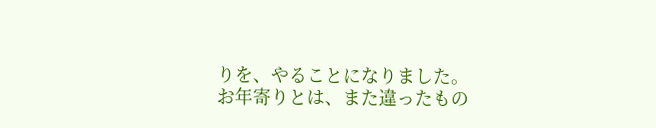りを、やることになりました。
お年寄りとは、また違ったもの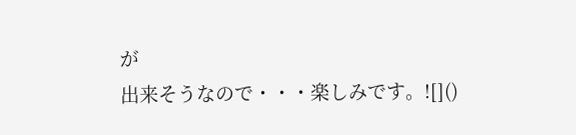が
出来そうなので・・・楽しみです。![]()